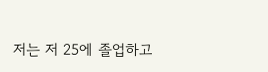저는 저 25에 졸업하고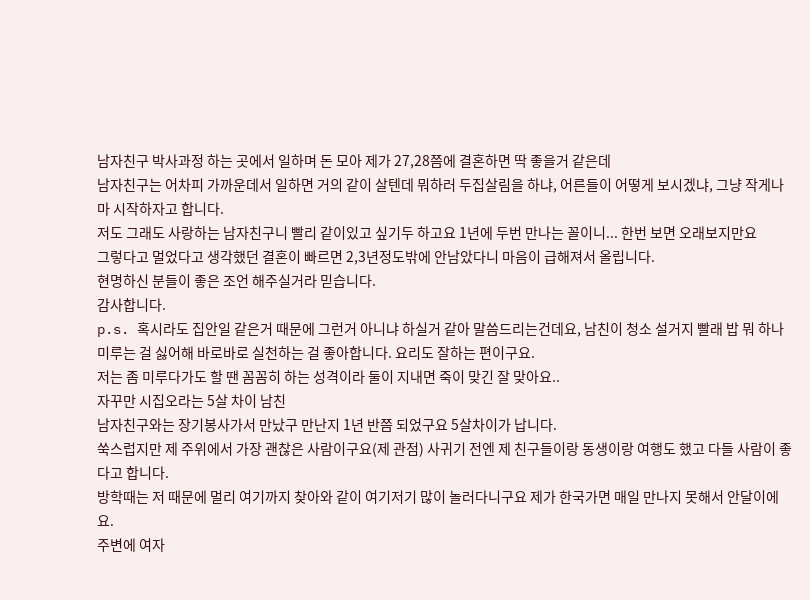남자친구 박사과정 하는 곳에서 일하며 돈 모아 제가 27,28쯤에 결혼하면 딱 좋을거 같은데
남자친구는 어차피 가까운데서 일하면 거의 같이 살텐데 뭐하러 두집살림을 하냐, 어른들이 어떻게 보시겠냐, 그냥 작게나마 시작하자고 합니다.
저도 그래도 사랑하는 남자친구니 빨리 같이있고 싶기두 하고요 1년에 두번 만나는 꼴이니... 한번 보면 오래보지만요
그렇다고 멀었다고 생각했던 결혼이 빠르면 2,3년정도밖에 안남았다니 마음이 급해져서 올립니다.
현명하신 분들이 좋은 조언 해주실거라 믿습니다.
감사합니다.
p.s. 혹시라도 집안일 같은거 때문에 그런거 아니냐 하실거 같아 말씀드리는건데요, 남친이 청소 설거지 빨래 밥 뭐 하나 미루는 걸 싫어해 바로바로 실천하는 걸 좋아합니다. 요리도 잘하는 편이구요.
저는 좀 미루다가도 할 땐 꼼꼼히 하는 성격이라 둘이 지내면 죽이 맞긴 잘 맞아요..
자꾸만 시집오라는 5살 차이 남친
남자친구와는 장기봉사가서 만났구 만난지 1년 반쯤 되었구요 5살차이가 납니다.
쑥스럽지만 제 주위에서 가장 괜찮은 사람이구요(제 관점) 사귀기 전엔 제 친구들이랑 동생이랑 여행도 했고 다들 사람이 좋다고 합니다.
방학때는 저 때문에 멀리 여기까지 찾아와 같이 여기저기 많이 놀러다니구요 제가 한국가면 매일 만나지 못해서 안달이에요.
주변에 여자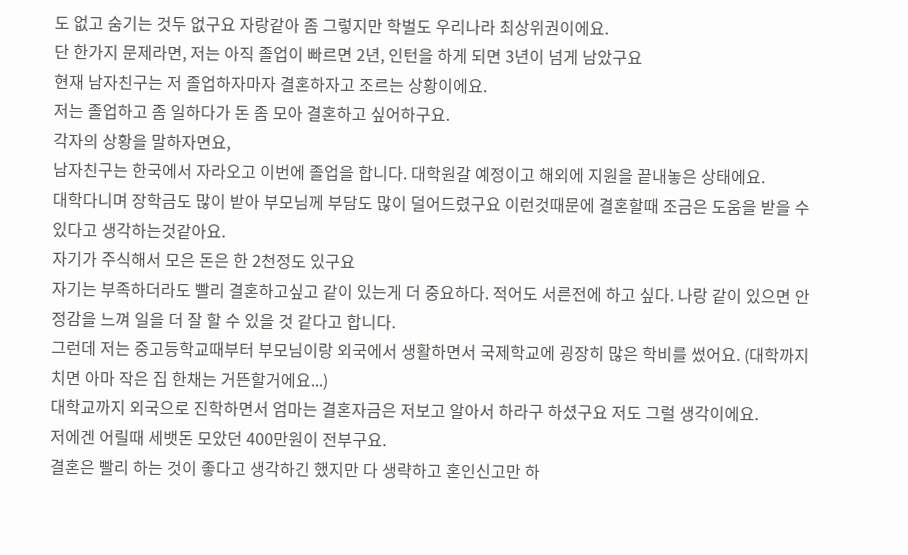도 없고 숨기는 것두 없구요 자랑같아 좀 그렇지만 학벌도 우리나라 최상위권이에요.
단 한가지 문제라면, 저는 아직 졸업이 빠르면 2년, 인턴을 하게 되면 3년이 넘게 남았구요
현재 남자친구는 저 졸업하자마자 결혼하자고 조르는 상황이에요.
저는 졸업하고 좀 일하다가 돈 좀 모아 결혼하고 싶어하구요.
각자의 상황을 말하자면요,
남자친구는 한국에서 자라오고 이번에 졸업을 합니다. 대학원갈 예정이고 해외에 지원을 끝내놓은 상태에요.
대학다니며 장학금도 많이 받아 부모님께 부담도 많이 덜어드렸구요 이런것때문에 결혼할때 조금은 도움을 받을 수 있다고 생각하는것같아요.
자기가 주식해서 모은 돈은 한 2천정도 있구요
자기는 부족하더라도 빨리 결혼하고싶고 같이 있는게 더 중요하다. 적어도 서른전에 하고 싶다. 나랑 같이 있으면 안정감을 느껴 일을 더 잘 할 수 있을 것 같다고 합니다.
그런데 저는 중고등학교때부터 부모님이랑 외국에서 생활하면서 국제학교에 굉장히 많은 학비를 썼어요. (대학까지 치면 아마 작은 집 한채는 거뜬할거에요...)
대학교까지 외국으로 진학하면서 엄마는 결혼자금은 저보고 알아서 하라구 하셨구요 저도 그럴 생각이에요.
저에겐 어릴때 세뱃돈 모았던 400만원이 전부구요.
결혼은 빨리 하는 것이 좋다고 생각하긴 했지만 다 생략하고 혼인신고만 하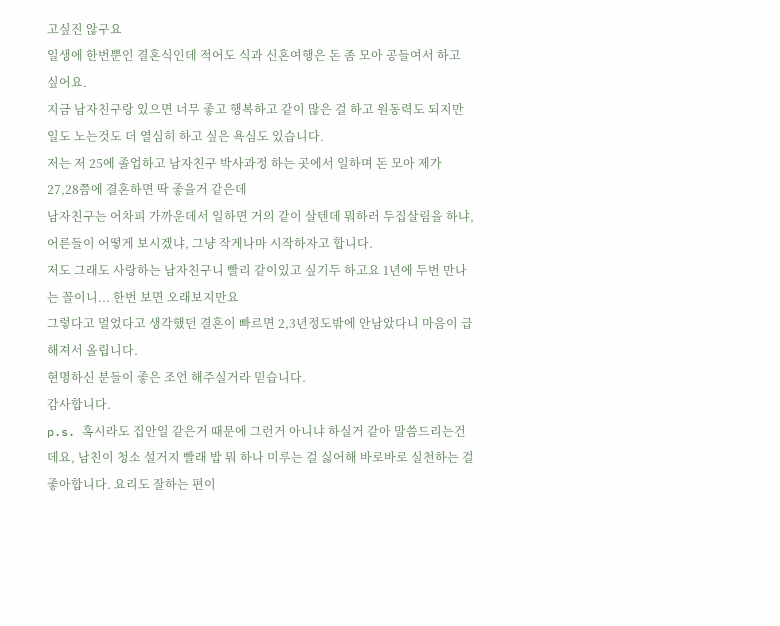고싶진 않구요
일생에 한번뿐인 결혼식인데 적어도 식과 신혼여행은 돈 좀 모아 공들여서 하고 싶어요.
지금 남자친구랑 있으면 너무 좋고 행복하고 같이 많은 걸 하고 원동력도 되지만
일도 노는것도 더 열심히 하고 싶은 욕심도 있습니다.
저는 저 25에 졸업하고 남자친구 박사과정 하는 곳에서 일하며 돈 모아 제가 27,28쯤에 결혼하면 딱 좋을거 같은데
남자친구는 어차피 가까운데서 일하면 거의 같이 살텐데 뭐하러 두집살림을 하냐, 어른들이 어떻게 보시겠냐, 그냥 작게나마 시작하자고 합니다.
저도 그래도 사랑하는 남자친구니 빨리 같이있고 싶기두 하고요 1년에 두번 만나는 꼴이니... 한번 보면 오래보지만요
그렇다고 멀었다고 생각했던 결혼이 빠르면 2,3년정도밖에 안남았다니 마음이 급해져서 올립니다.
현명하신 분들이 좋은 조언 해주실거라 믿습니다.
감사합니다.
p.s. 혹시라도 집안일 같은거 때문에 그런거 아니냐 하실거 같아 말씀드리는건데요, 남친이 청소 설거지 빨래 밥 뭐 하나 미루는 걸 싫어해 바로바로 실천하는 걸 좋아합니다. 요리도 잘하는 편이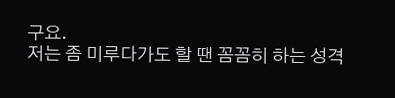구요.
저는 좀 미루다가도 할 땐 꼼꼼히 하는 성격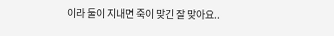이라 둘이 지내면 죽이 맞긴 잘 맞아요..